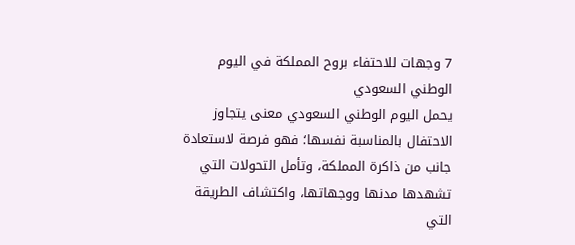7 وجهات للاحتفاء بروح المملكة في اليوم الوطني السعودي
يحمل اليوم الوطني السعودي معنى يتجاوز الاحتفال بالمناسبة نفسها؛ فهو فرصة لاستعادة جانب من ذاكرة المملكة، وتأمل التحولات التي تشهدها مدنها ووجهاتها، واكتشاف الطريقة التي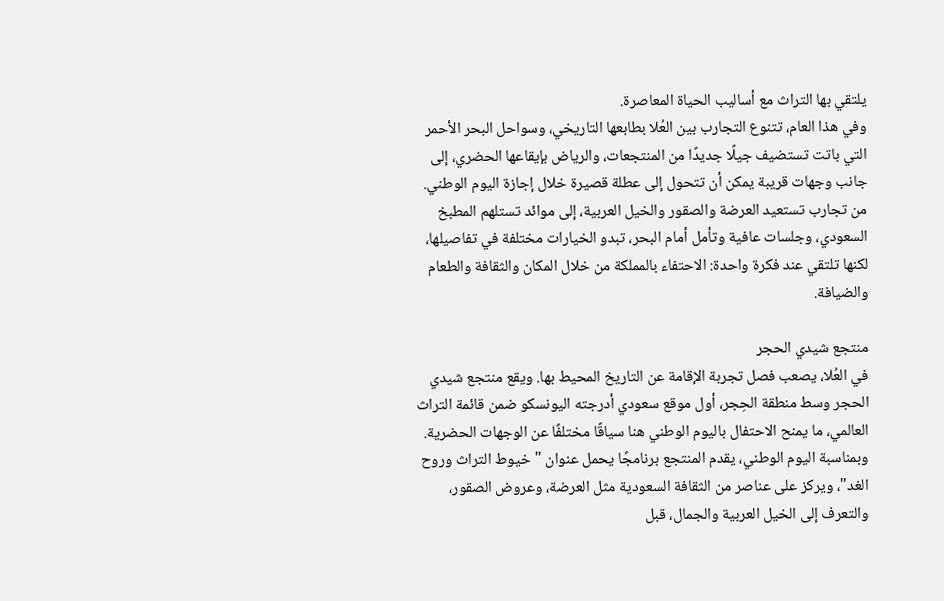يلتقي بها التراث مع أساليب الحياة المعاصرة.
وفي هذا العام، تتنوع التجارب بين العُلا بطابعها التاريخي، وسواحل البحر الأحمر التي باتت تستضيف جيلًا جديدًا من المنتجعات، والرياض بإيقاعها الحضري، إلى جانب وجهات قريبة يمكن أن تتحول إلى عطلة قصيرة خلال إجازة اليوم الوطني.
من تجارب تستعيد العرضة والصقور والخيل العربية، إلى موائد تستلهم المطبخ السعودي، وجلسات عافية وتأمل أمام البحر، تبدو الخيارات مختلفة في تفاصيلها، لكنها تلتقي عند فكرة واحدة: الاحتفاء بالمملكة من خلال المكان والثقافة والطعام والضيافة.

منتجع شيدي الحجر
في العُلا، يصعب فصل تجربة الإقامة عن التاريخ المحيط بها. ويقع منتجع شيدي الحجر وسط منطقة الحِجر، أول موقع سعودي أدرجته اليونسكو ضمن قائمة التراث العالمي، ما يمنح الاحتفال باليوم الوطني هنا سياقًا مختلفًا عن الوجهات الحضرية.
وبمناسبة اليوم الوطني، يقدم المنتجع برنامجًا يحمل عنوان "خيوط التراث وروح الغد"، ويركز على عناصر من الثقافة السعودية مثل العرضة، وعروض الصقور، والتعرف إلى الخيل العربية والجمال، قبل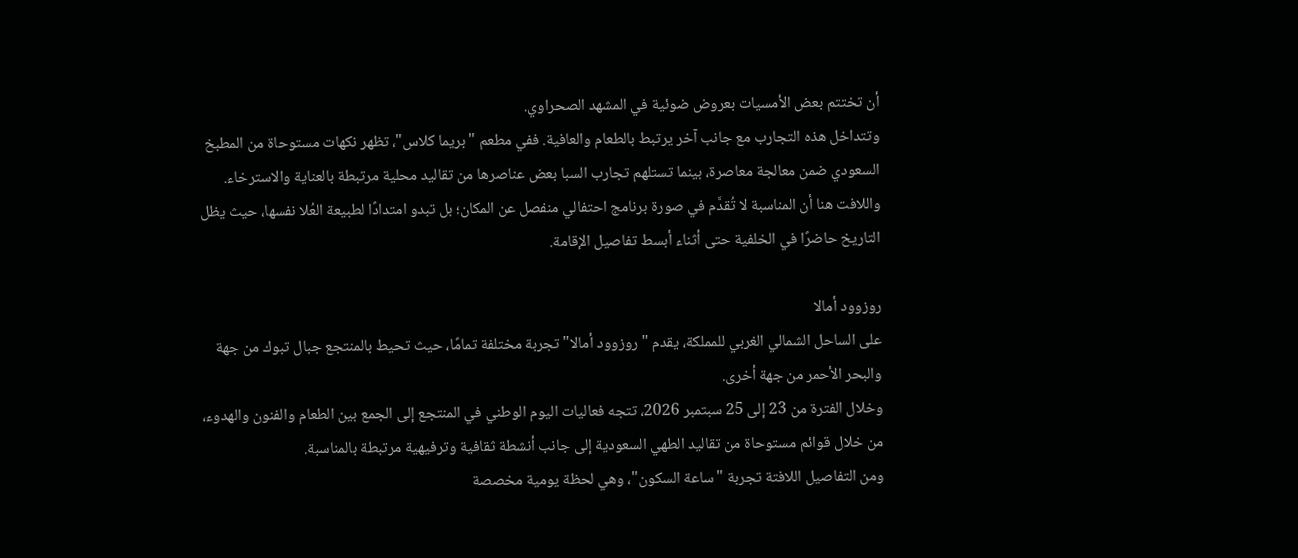أن تختتم بعض الأمسيات بعروض ضوئية في المشهد الصحراوي.
وتتداخل هذه التجارب مع جانب آخر يرتبط بالطعام والعافية. ففي مطعم "بريما كلاس"، تظهر نكهات مستوحاة من المطبخ السعودي ضمن معالجة معاصرة، بينما تستلهم تجارب السبا بعض عناصرها من تقاليد محلية مرتبطة بالعناية والاسترخاء.
واللافت هنا أن المناسبة لا تُقدَّم في صورة برنامج احتفالي منفصل عن المكان؛ بل تبدو امتدادًا لطبيعة العُلا نفسها، حيث يظل التاريخ حاضرًا في الخلفية حتى أثناء أبسط تفاصيل الإقامة.

روزوود أمالا
على الساحل الشمالي الغربي للمملكة، يقدم "روزوود أمالا" تجربة مختلفة تمامًا، حيث تحيط بالمنتجع جبال تبوك من جهة والبحر الأحمر من جهة أخرى.
وخلال الفترة من 23 إلى 25 سبتمبر 2026، تتجه فعاليات اليوم الوطني في المنتجع إلى الجمع بين الطعام والفنون والهدوء، من خلال قوائم مستوحاة من تقاليد الطهي السعودية إلى جانب أنشطة ثقافية وترفيهية مرتبطة بالمناسبة.
ومن التفاصيل اللافتة تجربة "ساعة السكون"، وهي لحظة يومية مخصصة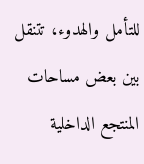للتأمل والهدوء، تتنقل بين بعض مساحات المنتجع الداخلية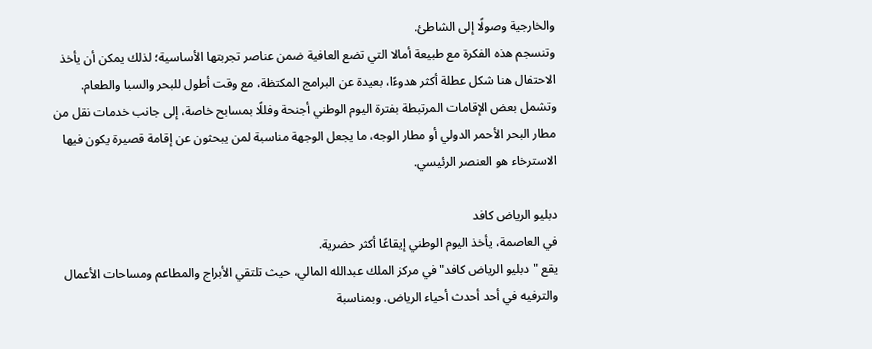والخارجية وصولًا إلى الشاطئ.
وتنسجم هذه الفكرة مع طبيعة أمالا التي تضع العافية ضمن عناصر تجربتها الأساسية؛ لذلك يمكن أن يأخذ الاحتفال هنا شكل عطلة أكثر هدوءًا، بعيدة عن البرامج المكتظة، مع وقت أطول للبحر والسبا والطعام.
وتشمل بعض الإقامات المرتبطة بفترة اليوم الوطني أجنحة وفللًا بمسابح خاصة، إلى جانب خدمات نقل من مطار البحر الأحمر الدولي أو مطار الوجه، ما يجعل الوجهة مناسبة لمن يبحثون عن إقامة قصيرة يكون فيها الاسترخاء هو العنصر الرئيسي.

دبليو الرياض كافد
في العاصمة، يأخذ اليوم الوطني إيقاعًا أكثر حضرية.
يقع "دبليو الرياض كافد" في مركز الملك عبدالله المالي، حيث تلتقي الأبراج والمطاعم ومساحات الأعمال والترفيه في أحد أحدث أحياء الرياض. وبمناسبة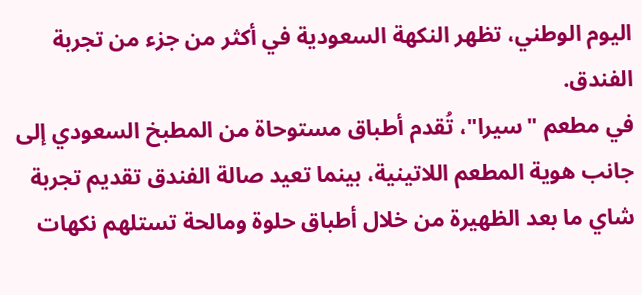اليوم الوطني، تظهر النكهة السعودية في أكثر من جزء من تجربة الفندق.
في مطعم "سيرا"، تُقدم أطباق مستوحاة من المطبخ السعودي إلى جانب هوية المطعم اللاتينية، بينما تعيد صالة الفندق تقديم تجربة شاي ما بعد الظهيرة من خلال أطباق حلوة ومالحة تستلهم نكهات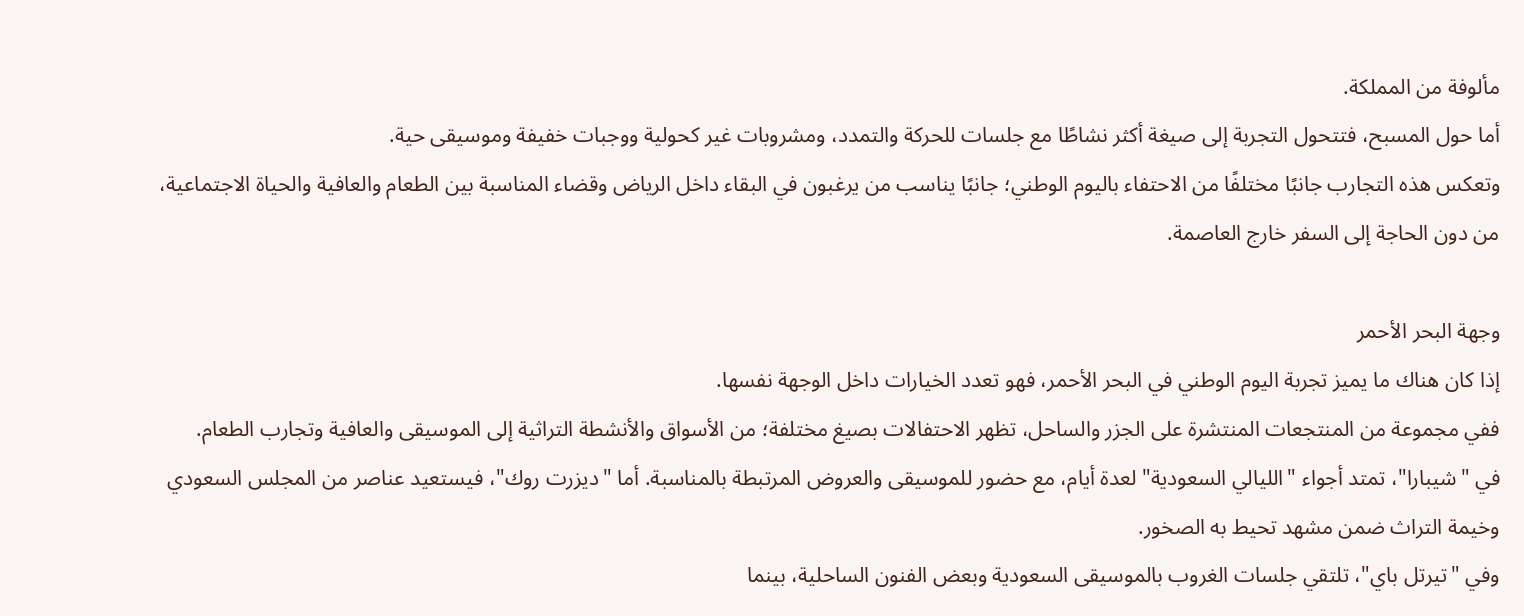مألوفة من المملكة.
أما حول المسبح، فتتحول التجربة إلى صيغة أكثر نشاطًا مع جلسات للحركة والتمدد، ومشروبات غير كحولية ووجبات خفيفة وموسيقى حية.
وتعكس هذه التجارب جانبًا مختلفًا من الاحتفاء باليوم الوطني؛ جانبًا يناسب من يرغبون في البقاء داخل الرياض وقضاء المناسبة بين الطعام والعافية والحياة الاجتماعية، من دون الحاجة إلى السفر خارج العاصمة.

وجهة البحر الأحمر
إذا كان هناك ما يميز تجربة اليوم الوطني في البحر الأحمر، فهو تعدد الخيارات داخل الوجهة نفسها.
ففي مجموعة من المنتجعات المنتشرة على الجزر والساحل، تظهر الاحتفالات بصيغ مختلفة؛ من الأسواق والأنشطة التراثية إلى الموسيقى والعافية وتجارب الطعام.
في "شيبارا"، تمتد أجواء "الليالي السعودية" لعدة أيام، مع حضور للموسيقى والعروض المرتبطة بالمناسبة. أما "ديزرت روك"، فيستعيد عناصر من المجلس السعودي وخيمة التراث ضمن مشهد تحيط به الصخور.
وفي "تيرتل باي"، تلتقي جلسات الغروب بالموسيقى السعودية وبعض الفنون الساحلية، بينما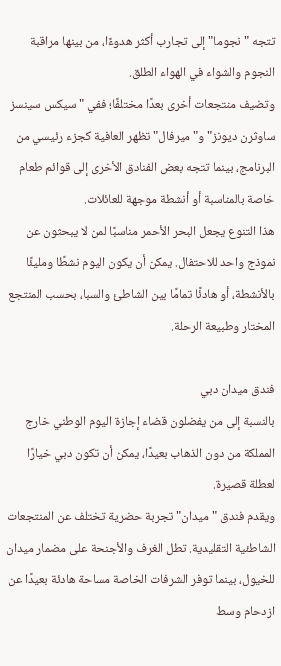تتجه "نجوما" إلى تجارب أكثر هدوءًا، من بينها مراقبة النجوم والشواء في الهواء الطلق.
وتضيف منتجعات أخرى بعدًا مختلفًا؛ ففي "سيكس سينسز ساوثرن ديونز" و"ميرفال" تظهر العافية كجزء رئيسي من البرنامج، بينما تتجه بعض الفنادق الأخرى إلى قوائم طعام خاصة بالمناسبة أو أنشطة موجهة للعائلات.
هذا التنوع يجعل البحر الأحمر مناسبًا لمن لا يبحثون عن نموذج واحد للاحتفال. يمكن أن يكون اليوم نشطًا ومليئًا بالأنشطة، أو هادئًا تمامًا بين الشاطئ والسبا، بحسب المنتجع المختار وطبيعة الرحلة.

فندق ميدان دبي
بالنسبة إلى من يفضلون قضاء إجازة اليوم الوطني خارج المملكة من دون الذهاب بعيدًا، يمكن أن تكون دبي خيارًا لعطلة قصيرة.
ويقدم فندق "ميدان" تجربة حضرية تختلف عن المنتجعات الشاطئية التقليدية. تطل الغرف والأجنحة على مضمار ميدان للخيول، بينما توفر الشرفات الخاصة مساحة هادئة بعيدًا عن ازدحام وسط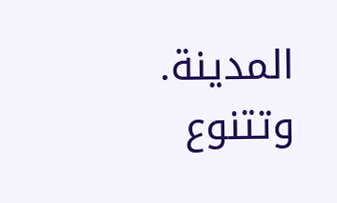المدينة.
وتتنوع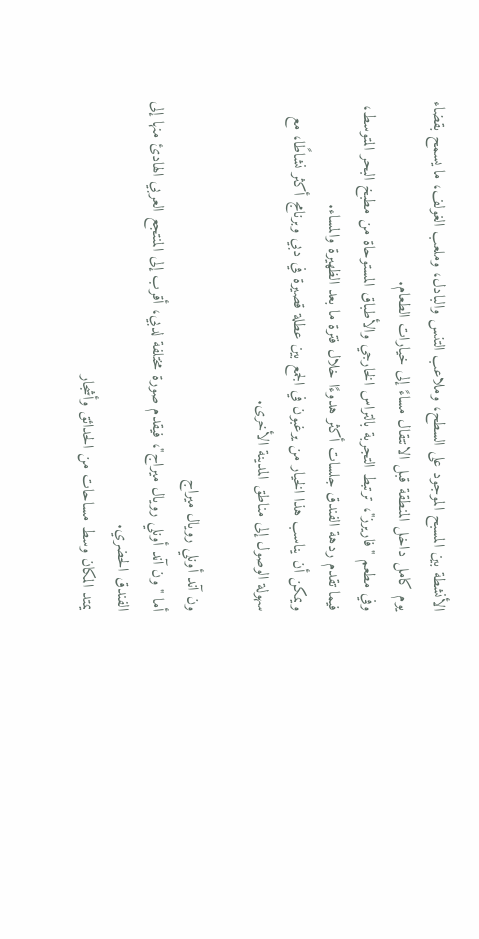الأنشطة بين المسبح الموجود على السطح، وملاعب التنس والبادل، وملعب الغولف، ما يسمح بقضاء يوم كامل داخل المنطقة قبل الانتقال مساءً إلى خيارات الطعام.
وفي مطعم "فاريرز"، ترتبط التجربة بالتراس الخارجي والأطباق المستوحاة من مطبخ البحر المتوسط، فيما تقدم ردهة الفندق جلسات أكثر هدوءًا خلال فترة ما بعد الظهيرة والمساء.
ويمكن أن يناسب هذا الخيار من يرغبون في الجمع بين عطلة قصيرة في دبي وبرنامج أكثر نشاطًا، مع سهولة الوصول إلى مناطق المدينة الأخرى.

ون آند أونلي رويال ميراج
أما "ون آند أونلي رويال ميراج"، فيقدم صورة مختلفة لدبي، أقرب إلى المنتجع العربي الهادئ منها إلى الفندق الحضري.
يمتد المكان وسط مساحات من الحدائق وأشجار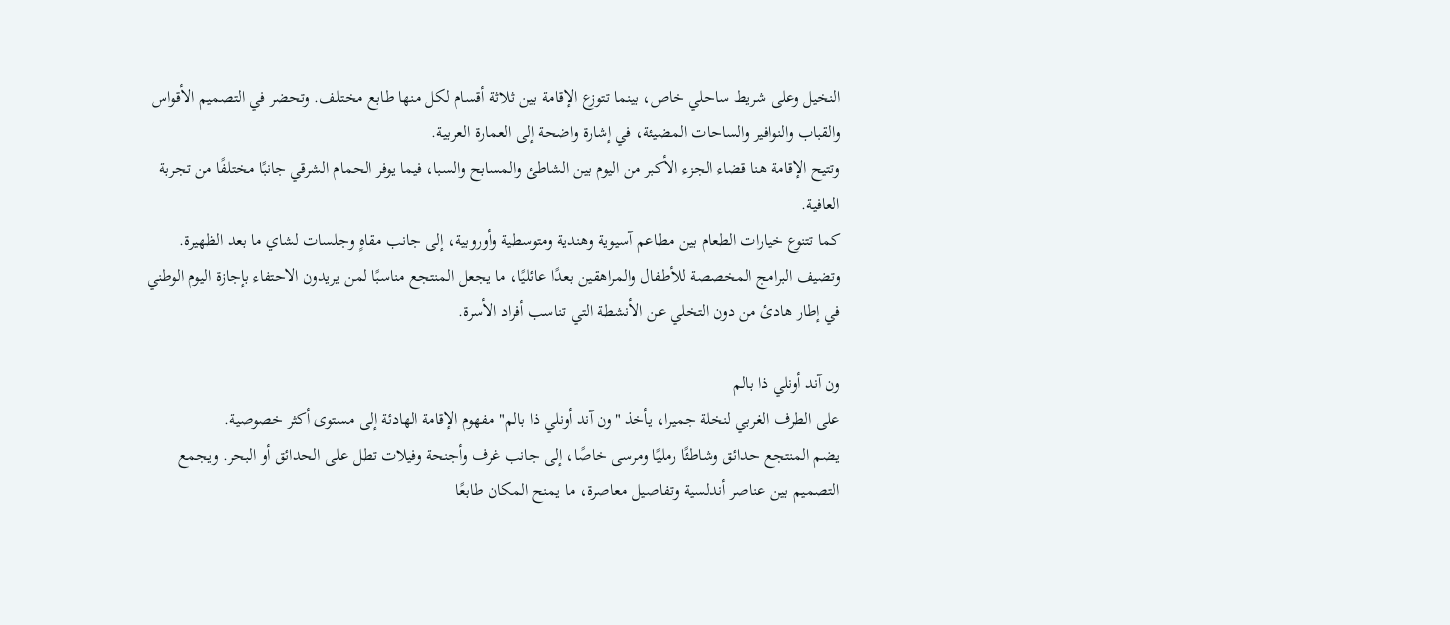النخيل وعلى شريط ساحلي خاص، بينما تتوزع الإقامة بين ثلاثة أقسام لكل منها طابع مختلف. وتحضر في التصميم الأقواس والقباب والنوافير والساحات المضيئة، في إشارة واضحة إلى العمارة العربية.
وتتيح الإقامة هنا قضاء الجزء الأكبر من اليوم بين الشاطئ والمسابح والسبا، فيما يوفر الحمام الشرقي جانبًا مختلفًا من تجربة العافية.
كما تتنوع خيارات الطعام بين مطاعم آسيوية وهندية ومتوسطية وأوروبية، إلى جانب مقاهٍ وجلسات لشاي ما بعد الظهيرة.
وتضيف البرامج المخصصة للأطفال والمراهقين بعدًا عائليًا، ما يجعل المنتجع مناسبًا لمن يريدون الاحتفاء بإجازة اليوم الوطني في إطار هادئ من دون التخلي عن الأنشطة التي تناسب أفراد الأسرة.

ون آند أونلي ذا بالم
على الطرف الغربي لنخلة جميرا، يأخذ "ون آند أونلي ذا بالم" مفهوم الإقامة الهادئة إلى مستوى أكثر خصوصية.
يضم المنتجع حدائق وشاطئًا رمليًا ومرسى خاصًا، إلى جانب غرف وأجنحة وفيلات تطل على الحدائق أو البحر. ويجمع التصميم بين عناصر أندلسية وتفاصيل معاصرة، ما يمنح المكان طابعًا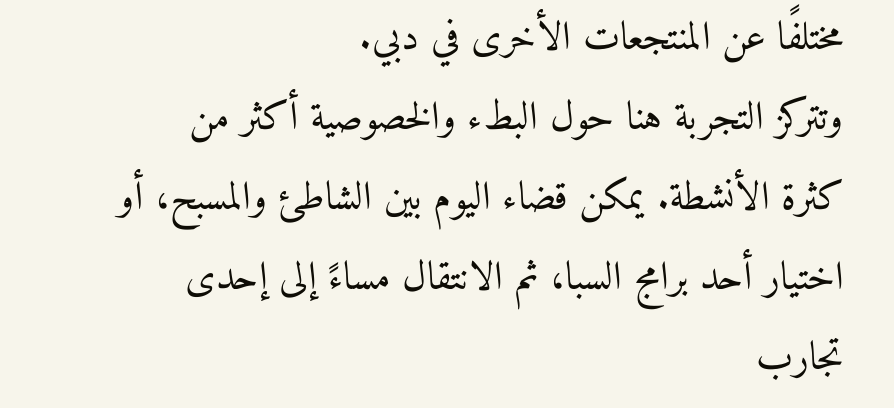مختلفًا عن المنتجعات الأخرى في دبي.
وتتركز التجربة هنا حول البطء والخصوصية أكثر من كثرة الأنشطة. يمكن قضاء اليوم بين الشاطئ والمسبح، أو اختيار أحد برامج السبا، ثم الانتقال مساءً إلى إحدى تجارب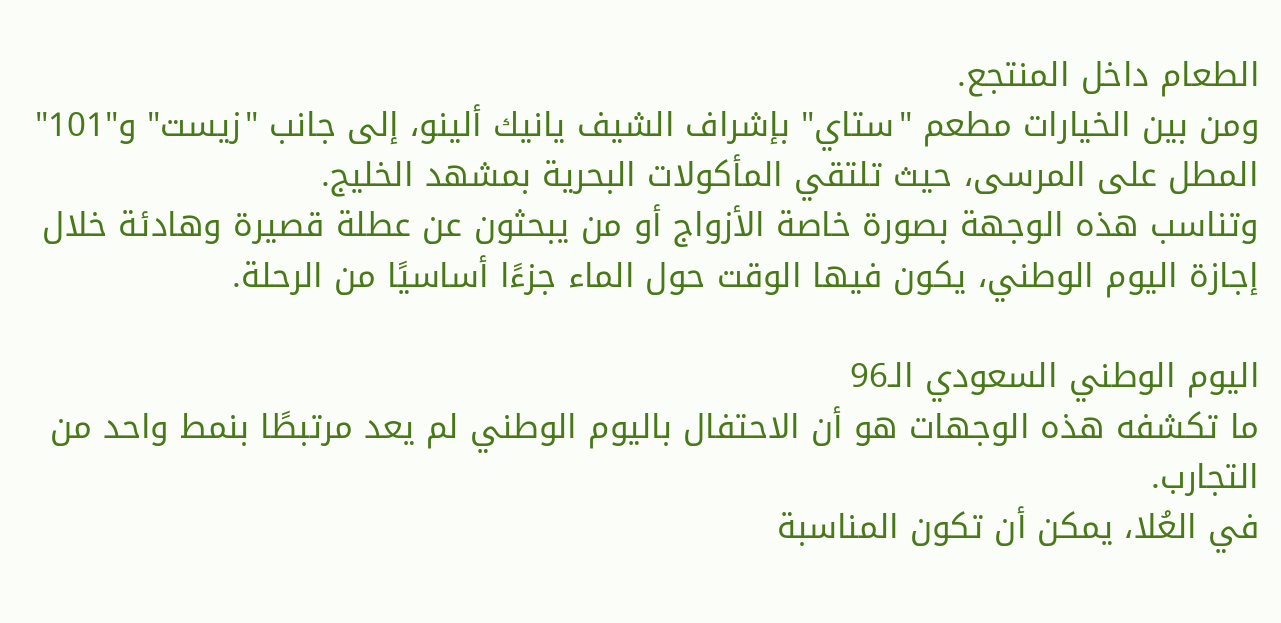الطعام داخل المنتجع.
ومن بين الخيارات مطعم "ستاي" بإشراف الشيف يانيك ألينو، إلى جانب "زيست" و"101" المطل على المرسى، حيث تلتقي المأكولات البحرية بمشهد الخليج.
وتناسب هذه الوجهة بصورة خاصة الأزواج أو من يبحثون عن عطلة قصيرة وهادئة خلال إجازة اليوم الوطني، يكون فيها الوقت حول الماء جزءًا أساسيًا من الرحلة.

اليوم الوطني السعودي الـ96
ما تكشفه هذه الوجهات هو أن الاحتفال باليوم الوطني لم يعد مرتبطًا بنمط واحد من التجارب.
في العُلا، يمكن أن تكون المناسبة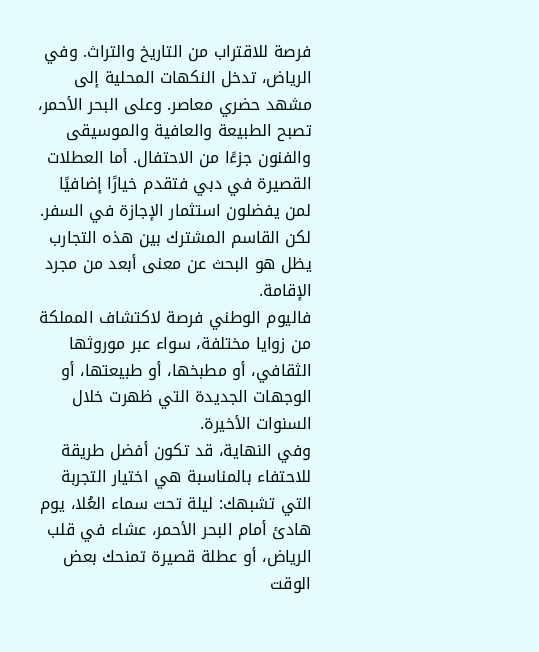فرصة للاقتراب من التاريخ والتراث. وفي الرياض، تدخل النكهات المحلية إلى مشهد حضري معاصر. وعلى البحر الأحمر، تصبح الطبيعة والعافية والموسيقى والفنون جزءًا من الاحتفال. أما العطلات القصيرة في دبي فتقدم خيارًا إضافيًا لمن يفضلون استثمار الإجازة في السفر.
لكن القاسم المشترك بين هذه التجارب يظل هو البحث عن معنى أبعد من مجرد الإقامة.
فاليوم الوطني فرصة لاكتشاف المملكة من زوايا مختلفة، سواء عبر موروثها الثقافي، أو مطبخها، أو طبيعتها، أو الوجهات الجديدة التي ظهرت خلال السنوات الأخيرة.
وفي النهاية، قد تكون أفضل طريقة للاحتفاء بالمناسبة هي اختيار التجربة التي تشبهك: ليلة تحت سماء العُلا، يوم هادئ أمام البحر الأحمر، عشاء في قلب الرياض، أو عطلة قصيرة تمنحك بعض الوقت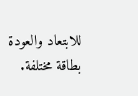للابتعاد والعودة بطاقة مختلفة.